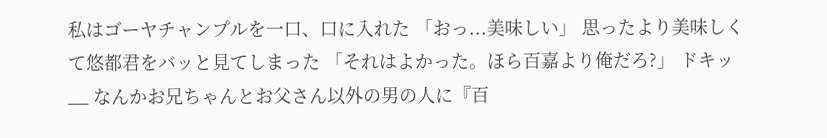私はゴーヤチャンプルを一口、口に入れた 「おっ...美味しい」 思ったより美味しくて悠都君をバッと見てしまった 「それはよかった。ほら百嘉より俺だろ?」 ドキッ__ なんかお兄ちゃんとお父さん以外の男の人に『百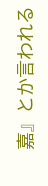嘉』とか言われる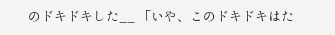のドキドキした__ 「いや、このドキドキはた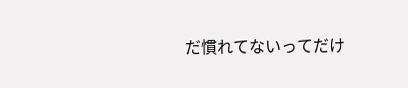だ慣れてないってだけ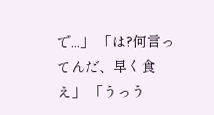で...」 「は?何言ってんだ、早く食え」 「うっう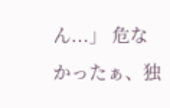ん...」 危なかったぁ、独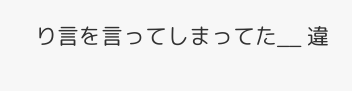り言を言ってしまってた__ 違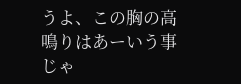うよ、この胸の高鳴りはあーいう事じゃ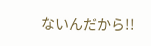ないんだから!!